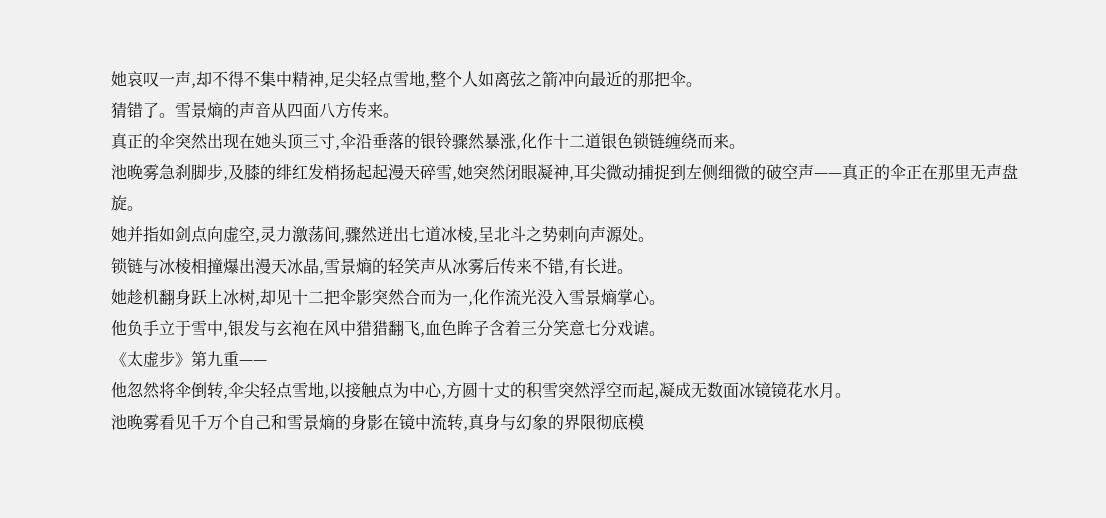她哀叹一声,却不得不集中精神,足尖轻点雪地,整个人如离弦之箭冲向最近的那把伞。
猜错了。雪景熵的声音从四面八方传来。
真正的伞突然出现在她头顶三寸,伞沿垂落的银铃骤然暴涨,化作十二道银色锁链缠绕而来。
池晚雾急刹脚步,及膝的绯红发梢扬起起漫天碎雪,她突然闭眼凝神,耳尖微动捕捉到左侧细微的破空声——真正的伞正在那里无声盘旋。
她并指如剑点向虚空,灵力激荡间,骤然迸出七道冰棱,呈北斗之势刺向声源处。
锁链与冰棱相撞爆出漫天冰晶,雪景熵的轻笑声从冰雾后传来不错,有长进。
她趁机翻身跃上冰树,却见十二把伞影突然合而为一,化作流光没入雪景熵掌心。
他负手立于雪中,银发与玄袍在风中猎猎翻飞,血色眸子含着三分笑意七分戏谑。
《太虚步》第九重——
他忽然将伞倒转,伞尖轻点雪地,以接触点为中心,方圆十丈的积雪突然浮空而起,凝成无数面冰镜镜花水月。
池晚雾看见千万个自己和雪景熵的身影在镜中流转,真身与幻象的界限彻底模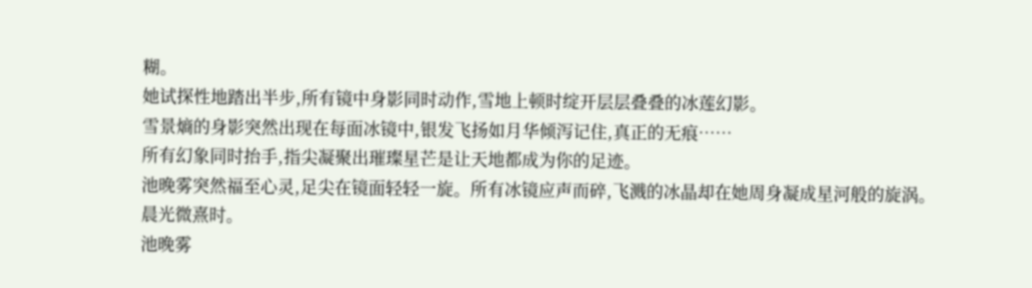糊。
她试探性地踏出半步,所有镜中身影同时动作,雪地上顿时绽开层层叠叠的冰莲幻影。
雪景熵的身影突然出现在每面冰镜中,银发飞扬如月华倾泻记住,真正的无痕……
所有幻象同时抬手,指尖凝聚出璀璨星芒是让天地都成为你的足迹。
池晚雾突然福至心灵,足尖在镜面轻轻一旋。所有冰镜应声而碎,飞溅的冰晶却在她周身凝成星河般的旋涡。
晨光微熹时。
池晚雾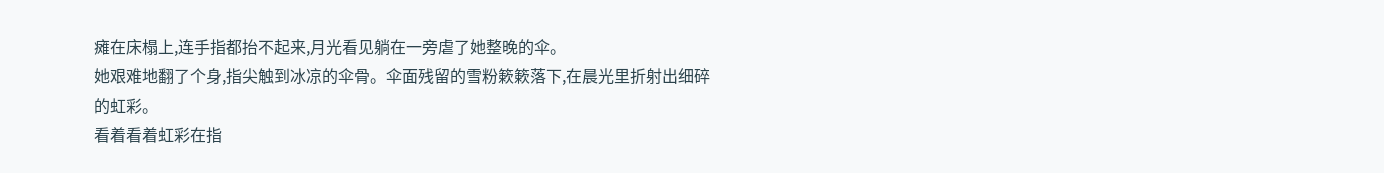瘫在床榻上,连手指都抬不起来,月光看见躺在一旁虐了她整晚的伞。
她艰难地翻了个身,指尖触到冰凉的伞骨。伞面残留的雪粉簌簌落下,在晨光里折射出细碎的虹彩。
看着看着虹彩在指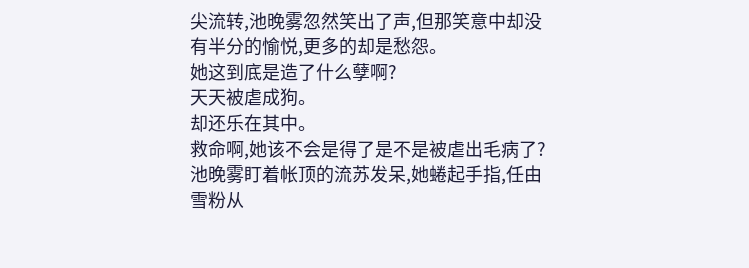尖流转,池晚雾忽然笑出了声,但那笑意中却没有半分的愉悦,更多的却是愁怨。
她这到底是造了什么孽啊?
天天被虐成狗。
却还乐在其中。
救命啊,她该不会是得了是不是被虐出毛病了?
池晚雾盯着帐顶的流苏发呆,她蜷起手指,任由雪粉从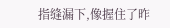指缝漏下,像握住了昨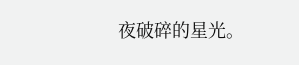夜破碎的星光。